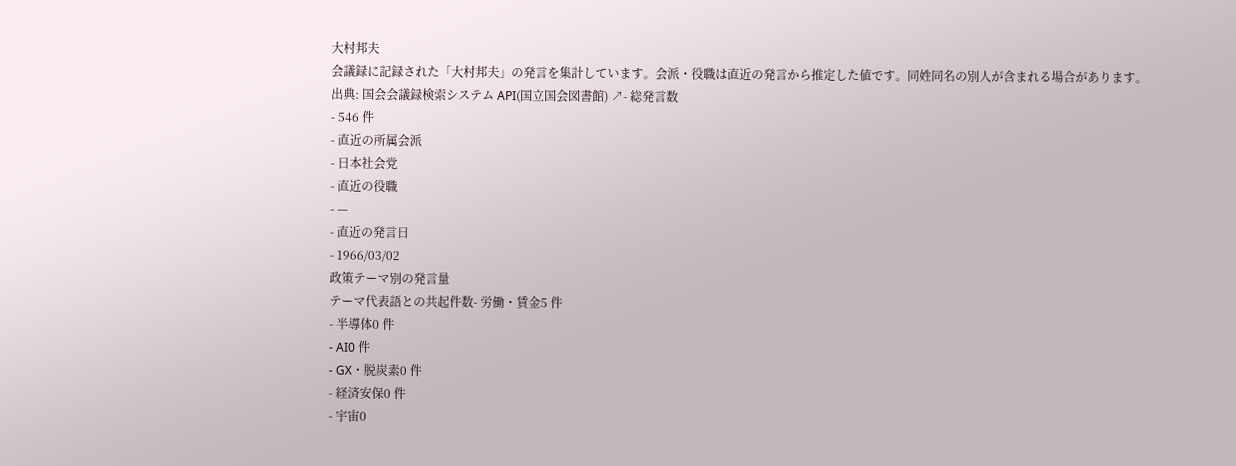大村邦夫
会議録に記録された「大村邦夫」の発言を集計しています。会派・役職は直近の発言から推定した値です。同姓同名の別人が含まれる場合があります。
出典: 国会会議録検索システム API(国立国会図書館) ↗- 総発言数
- 546 件
- 直近の所属会派
- 日本社会党
- 直近の役職
- —
- 直近の発言日
- 1966/03/02
政策テーマ別の発言量
テーマ代表語との共起件数- 労働・賃金5 件
- 半導体0 件
- AI0 件
- GX・脱炭素0 件
- 経済安保0 件
- 宇宙0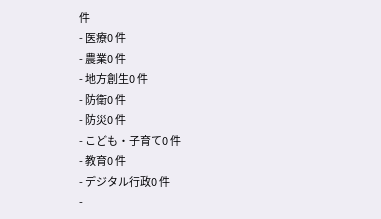件
- 医療0 件
- 農業0 件
- 地方創生0 件
- 防衛0 件
- 防災0 件
- こども・子育て0 件
- 教育0 件
- デジタル行政0 件
-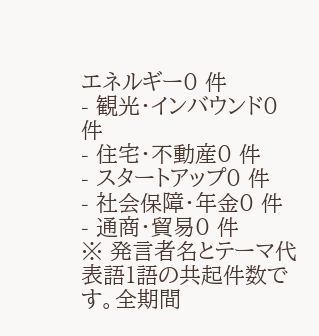エネルギー0 件
- 観光・インバウンド0 件
- 住宅・不動産0 件
- スタートアップ0 件
- 社会保障・年金0 件
- 通商・貿易0 件
※ 発言者名とテーマ代表語1語の共起件数です。全期間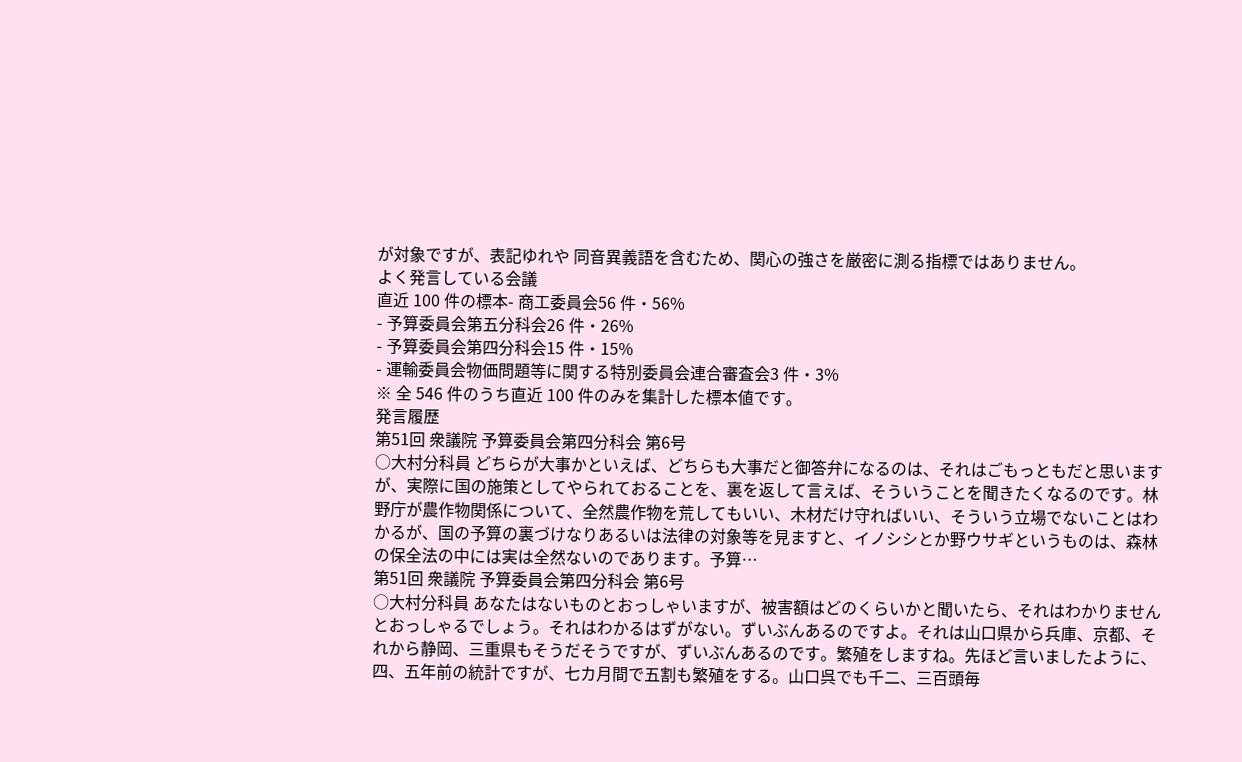が対象ですが、表記ゆれや 同音異義語を含むため、関心の強さを厳密に測る指標ではありません。
よく発言している会議
直近 100 件の標本- 商工委員会56 件・56%
- 予算委員会第五分科会26 件・26%
- 予算委員会第四分科会15 件・15%
- 運輸委員会物価問題等に関する特別委員会連合審査会3 件・3%
※ 全 546 件のうち直近 100 件のみを集計した標本値です。
発言履歴
第51回 衆議院 予算委員会第四分科会 第6号
○大村分科員 どちらが大事かといえば、どちらも大事だと御答弁になるのは、それはごもっともだと思いますが、実際に国の施策としてやられておることを、裏を返して言えば、そういうことを聞きたくなるのです。林野庁が農作物関係について、全然農作物を荒してもいい、木材だけ守ればいい、そういう立場でないことはわかるが、国の予算の裏づけなりあるいは法律の対象等を見ますと、イノシシとか野ウサギというものは、森林の保全法の中には実は全然ないのであります。予算…
第51回 衆議院 予算委員会第四分科会 第6号
○大村分科員 あなたはないものとおっしゃいますが、被害額はどのくらいかと聞いたら、それはわかりませんとおっしゃるでしょう。それはわかるはずがない。ずいぶんあるのですよ。それは山口県から兵庫、京都、それから静岡、三重県もそうだそうですが、ずいぶんあるのです。繁殖をしますね。先ほど言いましたように、四、五年前の統計ですが、七カ月間で五割も繁殖をする。山口呉でも千二、三百頭毎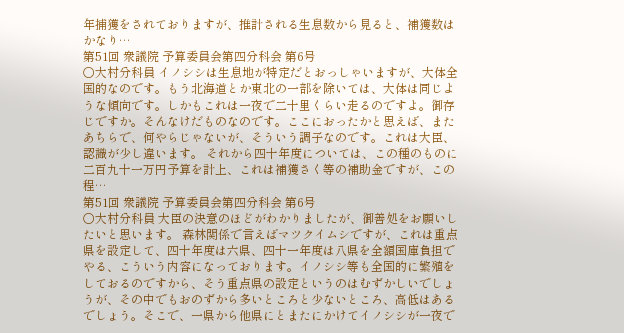年捕獲をされておりますが、推計される生息数から見ると、補獲数はかなり…
第51回 衆議院 予算委員会第四分科会 第6号
○大村分科員 イノシシは生息地が特定だとおっしゃいますが、大体全国的なのです。もう北海道とか東北の一部を除いては、大体は同じような傾向です。しかもこれは一夜で二十里くらい走るのですよ。御存じですか。そんなけだものなのです。ここにおったかと思えば、またあちらで、何やらじゃないが、そういう調子なのです。これは大臣、認識が少し違います。 それから四十年度については、この種のものに二百九十一万円予算を計上、これは補獲さく等の補助金ですが、この程…
第51回 衆議院 予算委員会第四分科会 第6号
○大村分科員 大臣の決意のほどがわかりましたが、御善処をお願いしたいと思います。 森林関係で言えばマツクイムシですが、これは重点県を設定して、四十年度は六県、四十一年度は八県を全額国庫負担でやる、こういう内容になっております。イノシシ等も全国的に繁殖をしておるのですから、そう重点県の設定というのはむずかしいでしょうが、その中でもおのずから多いところと少ないところ、高低はあるでしょう。そこで、一県から他県にとまたにかけてイノシシが一夜で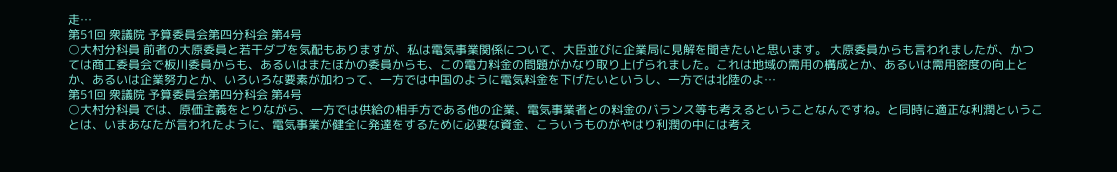走…
第51回 衆議院 予算委員会第四分科会 第4号
○大村分科員 前者の大原委員と若干ダブを気配もありますが、私は電気事業関係について、大臣並びに企業局に見解を聞きたいと思います。 大原委員からも言われましたが、かつては商工委員会で板川委員からも、あるいはまたほかの委員からも、この電力料金の問題がかなり取り上げられました。これは地域の需用の構成とか、あるいは需用密度の向上とか、あるいは企業努力とか、いろいろな要素が加わって、一方では中国のように電気料金を下げたいというし、一方では北陸のよ…
第51回 衆議院 予算委員会第四分科会 第4号
○大村分科員 では、原価主義をとりながら、一方では供給の相手方である他の企業、電気事業者との料金のバランス等も考えるということなんですね。と同時に適正な利潤ということは、いまあなたが言われたように、電気事業が健全に発達をするために必要な資金、こういうものがやはり利潤の中には考え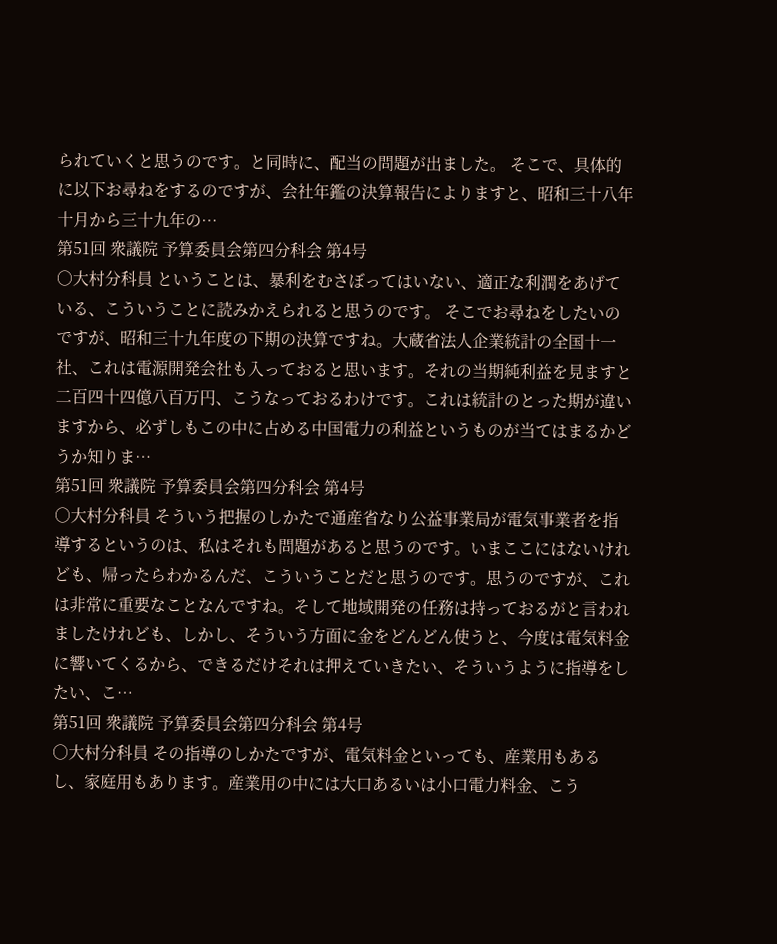られていくと思うのです。と同時に、配当の問題が出ました。 そこで、具体的に以下お尋ねをするのですが、会社年鑑の決算報告によりますと、昭和三十八年十月から三十九年の…
第51回 衆議院 予算委員会第四分科会 第4号
○大村分科員 ということは、暴利をむさぼってはいない、適正な利潤をあげている、こういうことに読みかえられると思うのです。 そこでお尋ねをしたいのですが、昭和三十九年度の下期の決算ですね。大蔵省法人企業統計の全国十一社、これは電源開発会社も入っておると思います。それの当期純利益を見ますと二百四十四億八百万円、こうなっておるわけです。これは統計のとった期が違いますから、必ずしもこの中に占める中国電力の利益というものが当てはまるかどうか知りま…
第51回 衆議院 予算委員会第四分科会 第4号
○大村分科員 そういう把握のしかたで通産省なり公益事業局が電気事業者を指導するというのは、私はそれも問題があると思うのです。いまここにはないけれども、帰ったらわかるんだ、こういうことだと思うのです。思うのですが、これは非常に重要なことなんですね。そして地域開発の任務は持っておるがと言われましたけれども、しかし、そういう方面に金をどんどん使うと、今度は電気料金に響いてくるから、できるだけそれは押えていきたい、そういうように指導をしたい、こ…
第51回 衆議院 予算委員会第四分科会 第4号
○大村分科員 その指導のしかたですが、電気料金といっても、産業用もあるし、家庭用もあります。産業用の中には大口あるいは小口電力料金、こう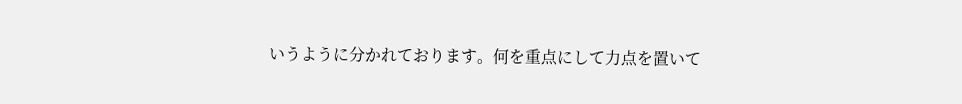いうように分かれております。何を重点にして力点を置いて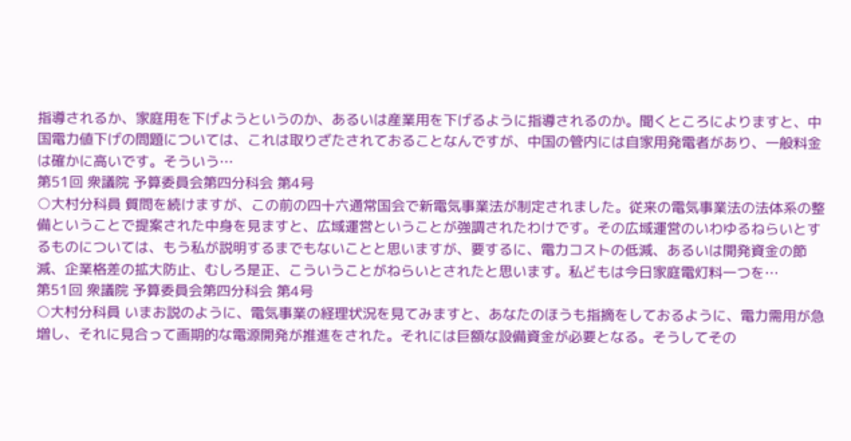指導されるか、家庭用を下げようというのか、あるいは産業用を下げるように指導されるのか。聞くところによりますと、中国電力値下げの問題については、これは取りざたされておることなんですが、中国の管内には自家用発電者があり、一般料金は確かに高いです。そういう…
第51回 衆議院 予算委員会第四分科会 第4号
○大村分科員 質問を続けますが、この前の四十六通常国会で新電気事業法が制定されました。従来の電気事業法の法体系の整備ということで提案された中身を見ますと、広域運営ということが強調されたわけです。その広域運営のいわゆるねらいとするものについては、もう私が説明するまでもないことと思いますが、要するに、電力コストの低減、あるいは開発資金の節減、企業格差の拡大防止、むしろ是正、こういうことがねらいとされたと思います。私どもは今日家庭電灯料一つを…
第51回 衆議院 予算委員会第四分科会 第4号
○大村分科員 いまお説のように、電気事業の経理状況を見てみますと、あなたのほうも指摘をしておるように、電力需用が急増し、それに見合って画期的な電源開発が推進をされた。それには巨額な設備資金が必要となる。そうしてその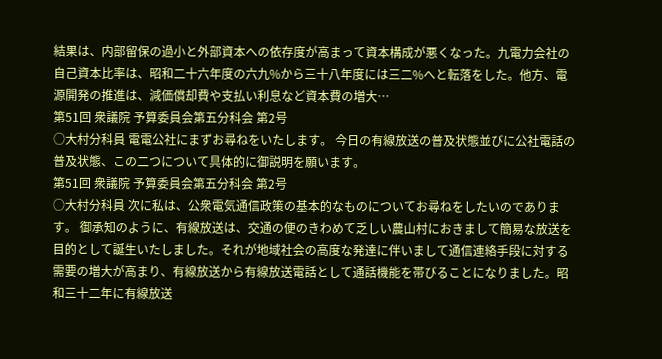結果は、内部留保の過小と外部資本への依存度が高まって資本構成が悪くなった。九電力会社の自己資本比率は、昭和二十六年度の六九%から三十八年度には三二%へと転落をした。他方、電源開発の推進は、減価償却費や支払い利息など資本費の増大…
第51回 衆議院 予算委員会第五分科会 第2号
○大村分科員 電電公社にまずお尋ねをいたします。 今日の有線放送の普及状態並びに公社電話の普及状態、この二つについて具体的に御説明を願います。
第51回 衆議院 予算委員会第五分科会 第2号
○大村分科員 次に私は、公衆電気通信政策の基本的なものについてお尋ねをしたいのであります。 御承知のように、有線放送は、交通の便のきわめて乏しい農山村におきまして簡易な放送を目的として誕生いたしました。それが地域社会の高度な発達に伴いまして通信連絡手段に対する需要の増大が高まり、有線放送から有線放送電話として通話機能を帯びることになりました。昭和三十二年に有線放送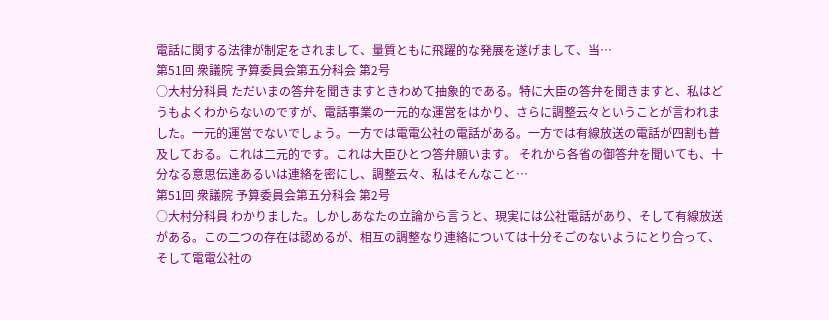電話に関する法律が制定をされまして、量質ともに飛躍的な発展を遂げまして、当…
第51回 衆議院 予算委員会第五分科会 第2号
○大村分科員 ただいまの答弁を聞きますときわめて抽象的である。特に大臣の答弁を聞きますと、私はどうもよくわからないのですが、電話事業の一元的な運営をはかり、さらに調整云々ということが言われました。一元的運営でないでしょう。一方では電電公社の電話がある。一方では有線放送の電話が四割も普及しておる。これは二元的です。これは大臣ひとつ答弁願います。 それから各省の御答弁を聞いても、十分なる意思伝達あるいは連絡を密にし、調整云々、私はそんなこと…
第51回 衆議院 予算委員会第五分科会 第2号
○大村分科員 わかりました。しかしあなたの立論から言うと、現実には公社電話があり、そして有線放送がある。この二つの存在は認めるが、相互の調整なり連絡については十分そごのないようにとり合って、そして電電公社の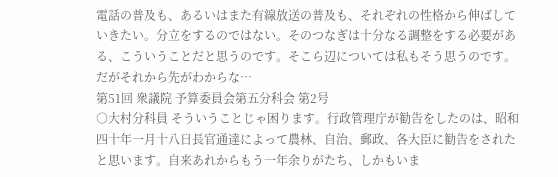電話の普及も、あるいはまた有線放送の普及も、それぞれの性格から伸ばしていきたい。分立をするのではない。そのつなぎは十分なる調整をする必要がある、こういうことだと思うのです。そこら辺については私もそう思うのです。だがそれから先がわからな…
第51回 衆議院 予算委員会第五分科会 第2号
○大村分科員 そういうことじゃ困ります。行政管理庁が勧告をしたのは、昭和四十年一月十八日長官通達によって農林、自治、郵政、各大臣に勧告をされたと思います。自来あれからもう一年余りがたち、しかもいま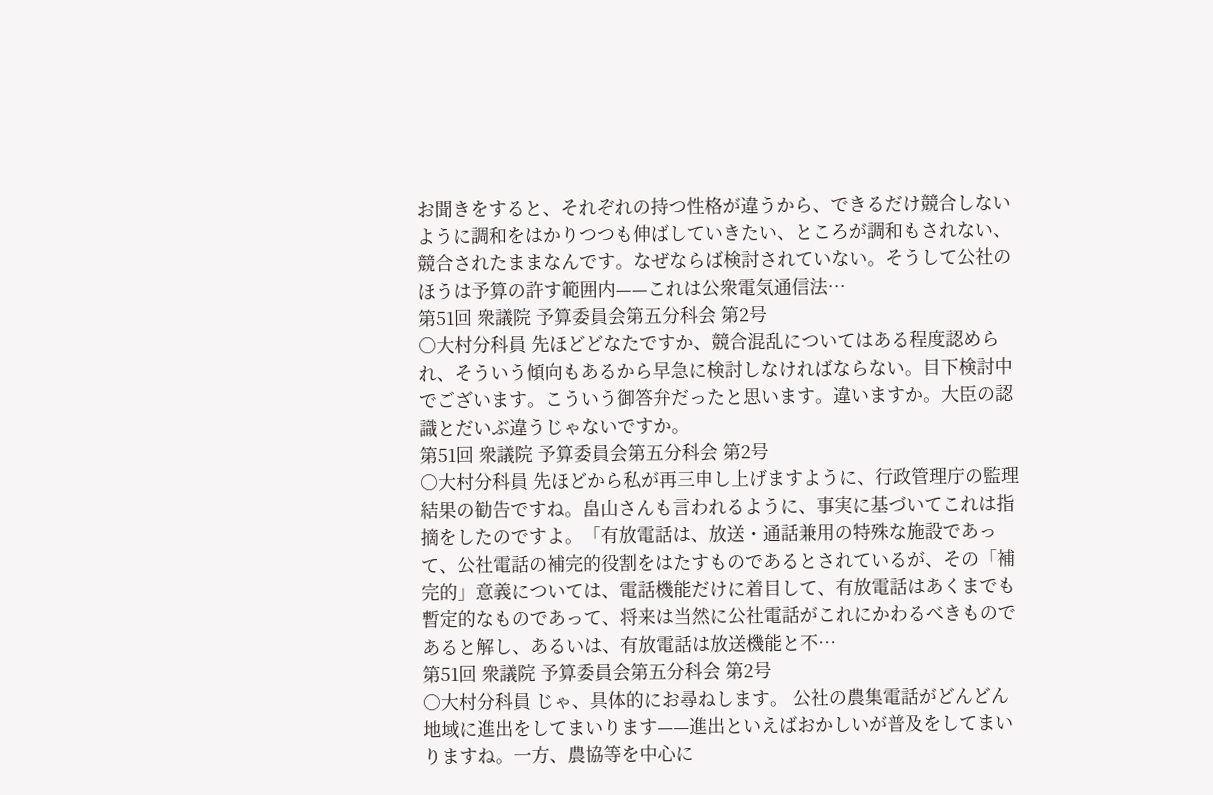お聞きをすると、それぞれの持つ性格が違うから、できるだけ競合しないように調和をはかりつつも伸ばしていきたい、ところが調和もされない、競合されたままなんです。なぜならば検討されていない。そうして公社のほうは予算の許す範囲内——これは公衆電気通信法…
第51回 衆議院 予算委員会第五分科会 第2号
○大村分科員 先ほどどなたですか、競合混乱についてはある程度認められ、そういう傾向もあるから早急に検討しなければならない。目下検討中でございます。こういう御答弁だったと思います。違いますか。大臣の認識とだいぶ違うじゃないですか。
第51回 衆議院 予算委員会第五分科会 第2号
○大村分科員 先ほどから私が再三申し上げますように、行政管理庁の監理結果の勧告ですね。畠山さんも言われるように、事実に基づいてこれは指摘をしたのですよ。「有放電話は、放送・通話兼用の特殊な施設であって、公社電話の補完的役割をはたすものであるとされているが、その「補完的」意義については、電話機能だけに着目して、有放電話はあくまでも暫定的なものであって、将来は当然に公社電話がこれにかわるべきものであると解し、あるいは、有放電話は放送機能と不…
第51回 衆議院 予算委員会第五分科会 第2号
○大村分科員 じゃ、具体的にお尋ねします。 公社の農集電話がどんどん地域に進出をしてまいります——進出といえばおかしいが普及をしてまいりますね。一方、農協等を中心に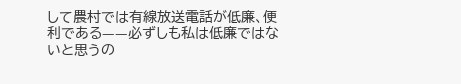して農村では有線放送電話が低廉、便利である——必ずしも私は低廉ではないと思うの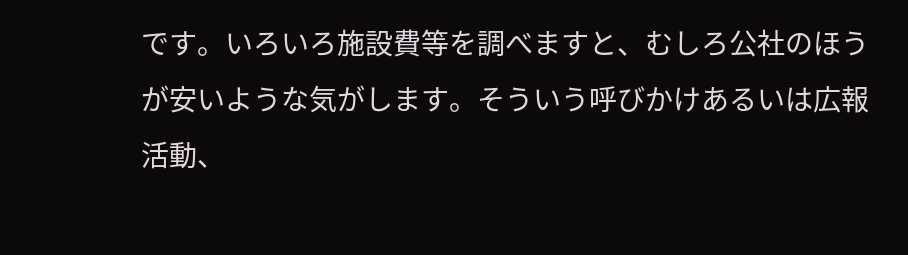です。いろいろ施設費等を調べますと、むしろ公社のほうが安いような気がします。そういう呼びかけあるいは広報活動、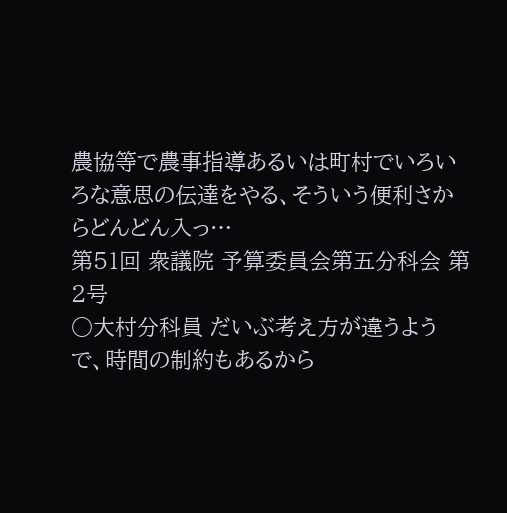農協等で農事指導あるいは町村でいろいろな意思の伝達をやる、そういう便利さからどんどん入っ…
第51回 衆議院 予算委員会第五分科会 第2号
○大村分科員 だいぶ考え方が違うようで、時間の制約もあるから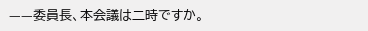——委員長、本会議は二時ですか。